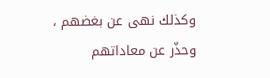وكذلك نهى عن بغضهم ، وحذّر عن معاداتهم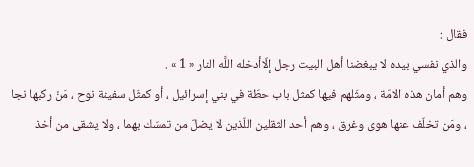فقال :
والذي نفسي بيده لا يبغضنا أهل البيت رجل إلّاأدخله اللَّه النار « 1 » .
وهم أمان هذه الامّة ، ومثَلهم فيها كمثل باب حطّة في بني إسرائيل ، أو كمثَل سفينة نوح ، مَنْ ركبها نجا ، ومَن تخلّف عنها هوى وغرق ، وهم أحد الثقلين اللّذين لا يضلّ من تمسّك بهما ، ولا يشقى من أخذ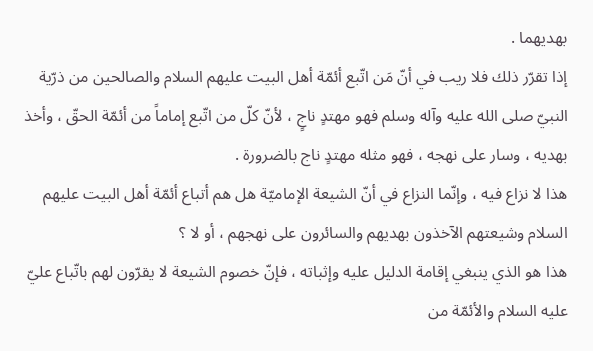بهديهما .
إذا تقرّر ذلك فلا ريب في أنّ مَن اتّبع أئمّة أهل البيت عليهم السلام والصالحين من ذرّية النبيّ صلى الله عليه وآله وسلم فهو مهتدٍ ناجٍ ، لأنّ كلّ من اتّبع إماماً من أئمّة الحقّ ، وأخذ بهديه ، وسار على نهجه ، فهو مثله مهتدٍ ناج بالضرورة .
هذا لا نزاع فيه ، وإنّما النزاع في أنّ الشيعة الإماميّة هل هم أتباع أئمّة أهل البيت عليهم السلام وشيعتهم الآخذون بهديهم والسائرون على نهجهم ، أو لا ؟
هذا هو الذي ينبغي إقامة الدليل عليه وإثباته ، فإنّ خصوم الشيعة لا يقرّون لهم باتّباع عليّ عليه السلام والأئمّة من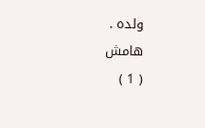ولده .
هامش
( 1 )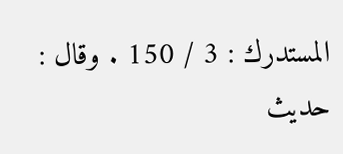المستدرك : 3 / 150 . وقال : حديث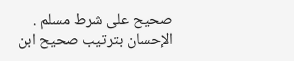صحيح على شرط مسلم . الإحسان بترتيب صحيح ابن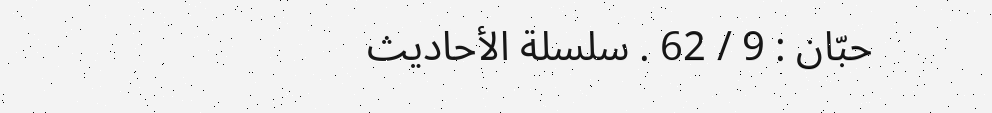حبّان : 9 / 62 . سلسلة الأحاديث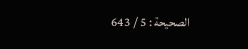الصحيحة : 5 / 643